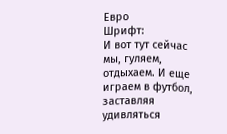Евро
Шрифт:
И вот тут сейчас мы, гуляем, отдыхаем. И еще играем в футбол, заставляя удивляться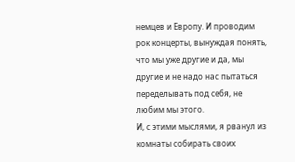немцев и Европу. И проводим рок концерты, вынуждая понять, что мы уже другие и да, мы другие и не надо нас пытаться переделывать под себя, не любим мы этого.
И, с этими мыслями, я рванул из комнаты собирать своих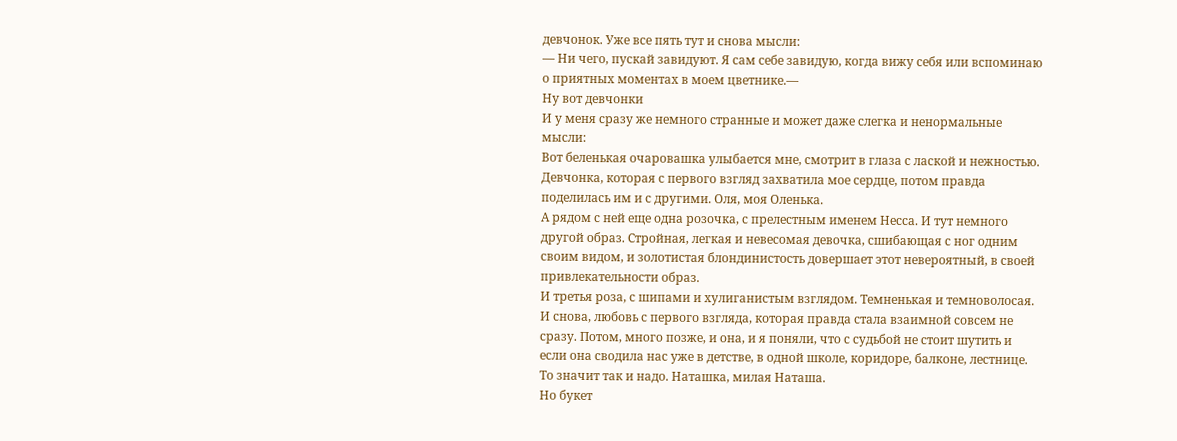девчонок. Уже все пять тут и снова мысли:
— Ни чего, пускай завидуют. Я сам себе завидую, когда вижу себя или вспоминаю о приятных моментах в моем цветнике.—
Ну вот девчонки
И у меня сразу же немного странные и может даже слегка и ненормальные мысли:
Вот беленькая очаровашка улыбается мне, смотрит в глаза с лаской и нежностью. Девчонка, которая с первого взгляд захватила мое сердце, потом правда поделилась им и с другими. Оля, моя Оленька.
А рядом с ней еще одна розочка, с прелестным именем Несса. И тут немного другой образ. Стройная, легкая и невесомая девочка, сшибающая с ног одним своим видом, и золотистая блондинистость довершает этот невероятный, в своей привлекательности образ.
И третья роза, с шипами и хулиганистым взглядом. Темненькая и темноволосая. И снова, любовь с первого взгляда, которая правда стала взаимной совсем не сразу. Потом, много позже, и она, и я поняли, что с судьбой не стоит шутить и если она сводила нас уже в детстве, в одной школе, коридоре, балконе, лестнице. То значит так и надо. Наташка, милая Наташа.
Но букет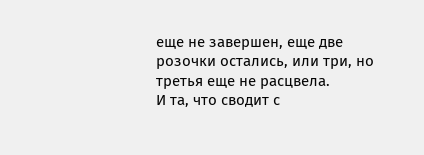еще не завершен, еще две розочки остались, или три, но третья еще не расцвела.
И та, что сводит с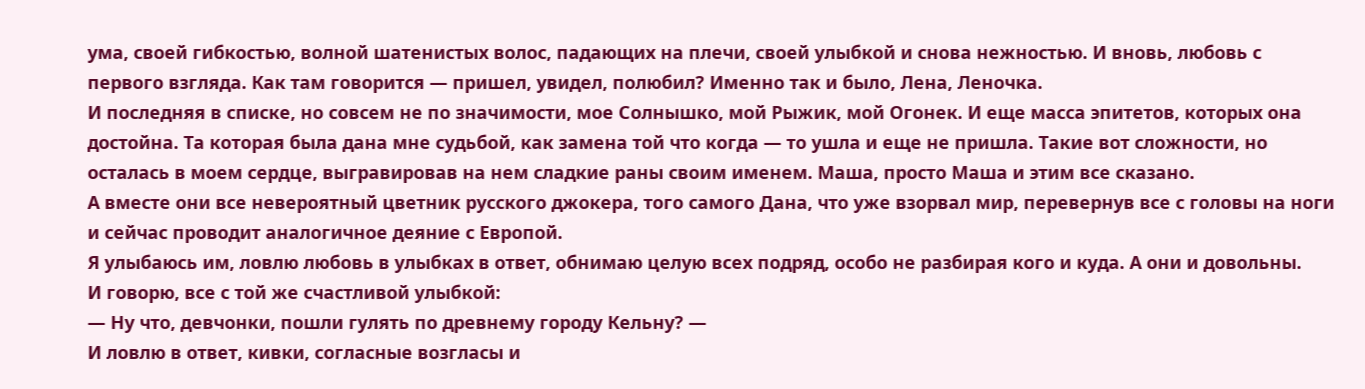ума, своей гибкостью, волной шатенистых волос, падающих на плечи, своей улыбкой и снова нежностью. И вновь, любовь с первого взгляда. Как там говорится — пришел, увидел, полюбил? Именно так и было, Лена, Леночка.
И последняя в списке, но совсем не по значимости, мое Солнышко, мой Рыжик, мой Огонек. И еще масса эпитетов, которых она достойна. Та которая была дана мне судьбой, как замена той что когда — то ушла и еще не пришла. Такие вот сложности, но осталась в моем сердце, выгравировав на нем сладкие раны своим именем. Маша, просто Маша и этим все сказано.
А вместе они все невероятный цветник русского джокера, того самого Дана, что уже взорвал мир, перевернув все с головы на ноги и сейчас проводит аналогичное деяние с Европой.
Я улыбаюсь им, ловлю любовь в улыбках в ответ, обнимаю целую всех подряд, особо не разбирая кого и куда. А они и довольны.
И говорю, все с той же счастливой улыбкой:
— Ну что, девчонки, пошли гулять по древнему городу Кельну? —
И ловлю в ответ, кивки, согласные возгласы и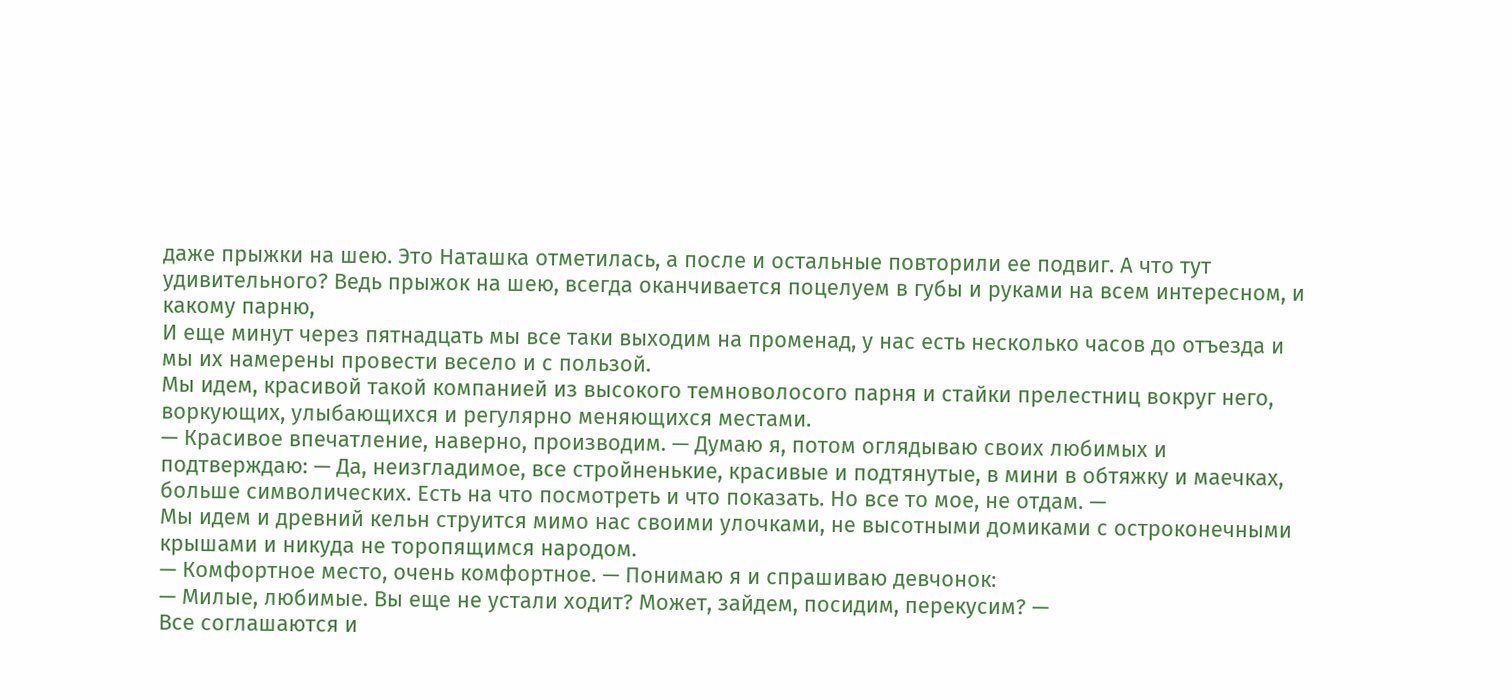даже прыжки на шею. Это Наташка отметилась, а после и остальные повторили ее подвиг. А что тут удивительного? Ведь прыжок на шею, всегда оканчивается поцелуем в губы и руками на всем интересном, и какому парню,
И еще минут через пятнадцать мы все таки выходим на променад, у нас есть несколько часов до отъезда и мы их намерены провести весело и с пользой.
Мы идем, красивой такой компанией из высокого темноволосого парня и стайки прелестниц вокруг него, воркующих, улыбающихся и регулярно меняющихся местами.
— Красивое впечатление, наверно, производим. — Думаю я, потом оглядываю своих любимых и подтверждаю: — Да, неизгладимое, все стройненькие, красивые и подтянутые, в мини в обтяжку и маечках, больше символических. Есть на что посмотреть и что показать. Но все то мое, не отдам. —
Мы идем и древний кельн струится мимо нас своими улочками, не высотными домиками с остроконечными крышами и никуда не торопящимся народом.
— Комфортное место, очень комфортное. — Понимаю я и спрашиваю девчонок:
— Милые, любимые. Вы еще не устали ходит? Может, зайдем, посидим, перекусим? —
Все соглашаются и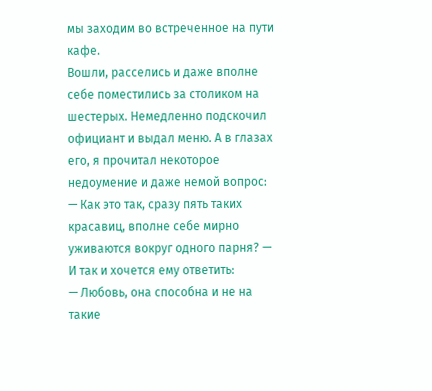мы заходим во встреченное на пути кафе.
Вошли, расселись и даже вполне себе поместились за столиком на шестерых. Немедленно подскочил официант и выдал меню. А в глазах его, я прочитал некоторое недоумение и даже немой вопрос:
— Как это так, сразу пять таких красавиц, вполне себе мирно уживаются вокруг одного парня? —
И так и хочется ему ответить:
— Любовь, она способна и не на такие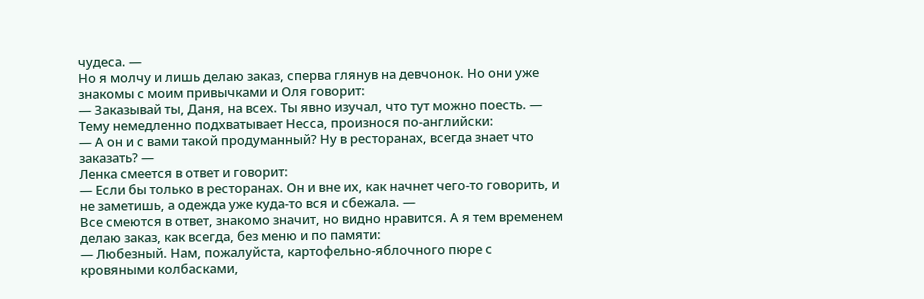чудеса. —
Но я молчу и лишь делаю заказ, сперва глянув на девчонок. Но они уже знакомы с моим привычками и Оля говорит:
— Заказывай ты, Даня, на всех. Ты явно изучал, что тут можно поесть. —
Тему немедленно подхватывает Несса, произнося по-английски:
— А он и с вами такой продуманный? Ну в ресторанах, всегда знает что заказать? —
Ленка смеется в ответ и говорит:
— Если бы только в ресторанах. Он и вне их, как начнет чего-то говорить, и не заметишь, а одежда уже куда-то вся и сбежала. —
Все смеются в ответ, знакомо значит, но видно нравится. А я тем временем делаю заказ, как всегда, без меню и по памяти:
— Любезный. Нам, пожалуйста, картофельно-яблочного пюре с кровяными колбасками,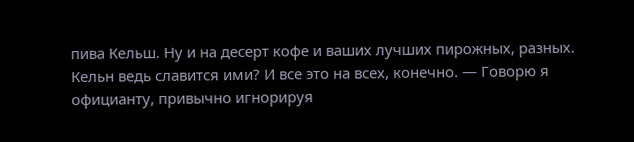пива Кельш. Ну и на десерт кофе и ваших лучших пирожных, разных. Кельн ведь славится ими? И все это на всех, конечно. — Говорю я официанту, привычно игнорируя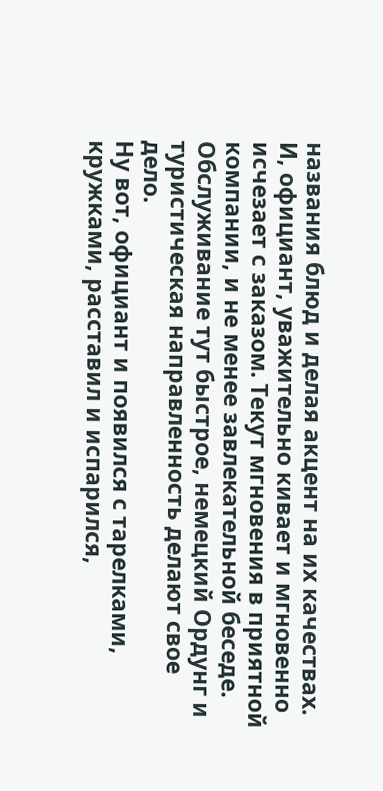названия блюд и делая акцент на их качествах.
И, официант, уважительно кивает и мгновенно исчезает с заказом. Текут мгновения в приятной компании, и не менее завлекательной беседе. Обслуживание тут быстрое, немецкий Ордунг и туристическая направленность делают свое дело.
Ну вот, официант и появился с тарелками, кружками, расставил и испарился,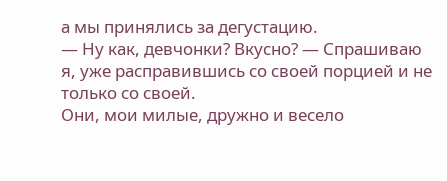а мы принялись за дегустацию.
— Ну как, девчонки? Вкусно? — Спрашиваю я, уже расправившись со своей порцией и не только со своей.
Они, мои милые, дружно и весело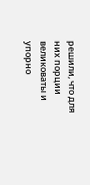решили, что для них порции великоваты и упорно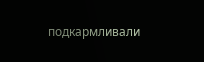подкармливали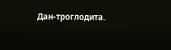Дан-троглодита.